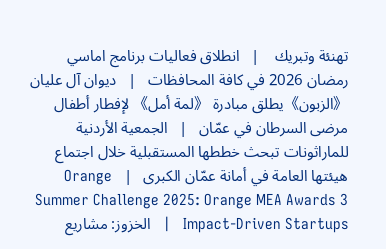تهنئة وتبريك    |   انطلاق فعاليات برنامج اماسي رمضان 2026 في كافة المحافظات   |   ديوان آل عليان 《الزبون》يطلق مبادرة 《لمة أمل》 لإفطار أطفال مرضى السرطان في عمّان   |   الجمعية الأردنية للماراثونات تبحث خططها المستقبلية خلال اجتماع هيئتها العامة في أمانة عمّان الكبرى   |   Orange Summer Challenge 2025: Orange MEA Awards 3 Impact-Driven Startups   |   الخزوز: مشاريع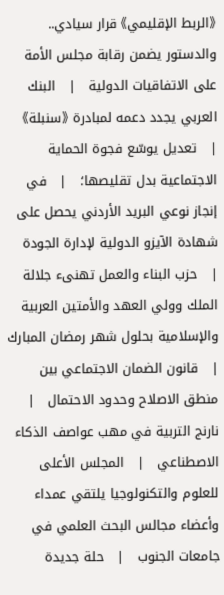《الربط الإقليمي》 قرار سيادي.. والدستور يضمن رقابة مجلس الأمة على الاتفاقيات الدولية   |   البنك العربي يجدد دعمه لمبادرة 《سنبلة》   |   تعديل يوسّع فجوة الحماية الاجتماعية بدل تقليصها؛   |   في إنجاز نوعي البريد الأردني يحصل على شهادة الآيزو الدولية لإدارة الجودة   |   حزب البناء والعمل تهنىء جلالة الملك وولي العهد والأمتين العربية والإسلامية بحلول شهر رمضان المبارك   |   قانون الضمان الاجتماعي بين منطق الاصلاح وحدود الاحتمال   |   نارنج التربية في مهب عواصف الذكاء الاصطناعي   |   المجلس الأعلى للعلوم والتكنولوجيا يلتقي عمداء وأعضاء مجالس البحث العلمي في جامعات الجنوب   |   حلة جديدة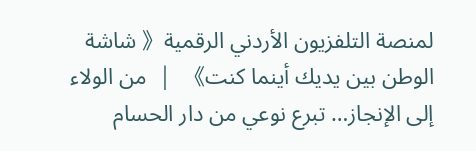لمنصة التلفزيون الأردني الرقمية《 شاشة الوطن بين يديك أينما كنت》   |   من الولاء إلى الإنجاز… تبرع نوعي من دار الحسام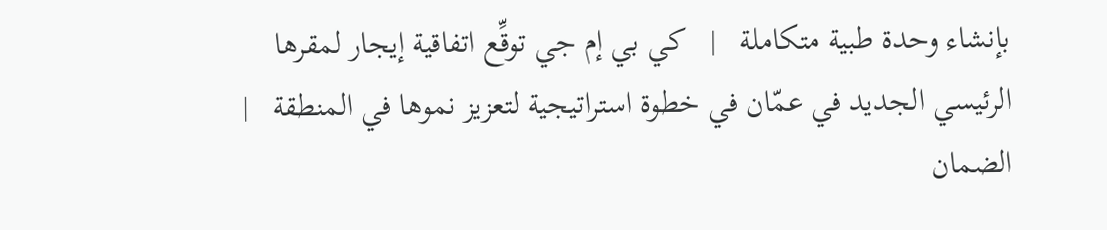بإنشاء وحدة طبية متكاملة   |   كي بي إم جي توقِّع اتفاقية إيجار لمقرها الرئيسي الجديد في عمّان في خطوة استراتيجية لتعزيز نموها في المنطقة   |   الضمان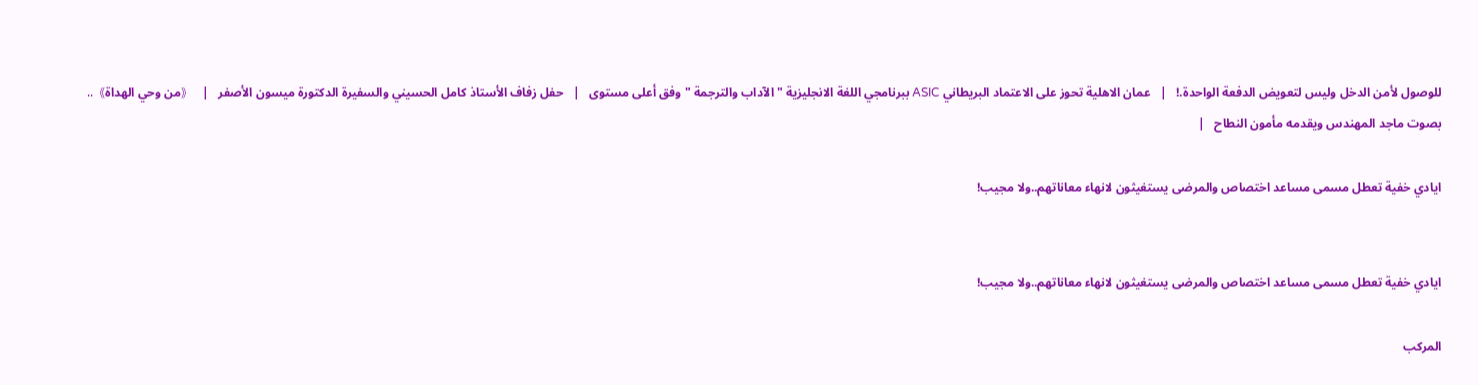للوصول لأمن الدخل وليس لتعويض الدفعة الواحدة.!   |   عمان الاهلية تحوز على الاعتماد البريطاني ASIC ببرنامجي اللغة الانجليزية "الآداب والترجمة " وفق أعلى مستوى   |   حفل زفاف الأستاذ كامل الحسيني والسفيرة الدكتورة ميسون الأصفر   |   《من وحي الهداة》.. بصوت ماجد المهندس ويقدمه مأمون النطاح   |

ايادي خفية تعطل مسمى مساعد اختصاص والمرضى يستغيثون لانهاء معاناتهم..ولا مجيب!


ايادي خفية تعطل مسمى مساعد اختصاص والمرضى يستغيثون لانهاء معاناتهم..ولا مجيب!

المركب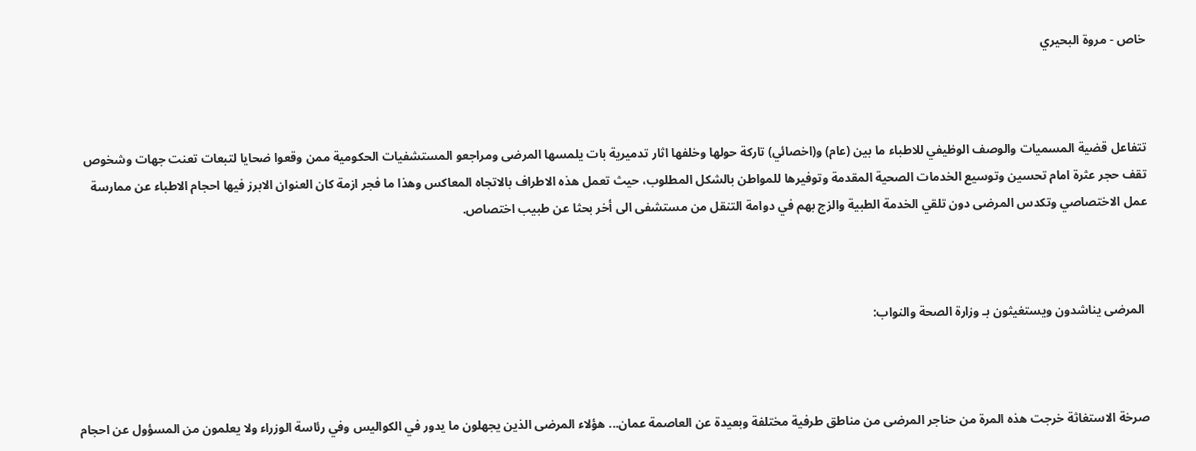خاص - مروة البحيري



تتفاعل قضية المسميات والوصف الوظيفي للاطباء ما بين (عام) و(اخصائي) تاركة حولها وخلفها اثار تدميرية بات يلمسها المرضى ومراجعو المستشفيات الحكومية ممن وقعوا ضحايا لتبعات تعنت جهات وشخوص تقف حجر عثرة امام تحسين وتوسيع الخدمات الصحية المقدمة وتوفيرها للمواطن بالشكل المطلوب، حيث تعمل هذه الاطراف بالاتجاه المعاكس وهذا ما فجر ازمة كان العنوان الابرز فيها احجام الاطباء عن ممارسة عمل الاختصاصي وتكدس المرضى دون تلقي الخدمة الطبية والزج بهم في دوامة التنقل من مستشفى الى أخر بحثا عن طبيب اختصاص.



 المرضى يناشدون ويستغيثون بـ وزارة الصحة والنواب:



صرخة الاستغاثة خرجت هذه المرة من حناجر المرضى من مناطق طرفية مختلفة وبعيدة عن العاصمة عمان... هؤلاء المرضى الذين يجهلون ما يدور في الكواليس وفي رئاسة الوزراء ولا يعلمون من المسؤول عن احجام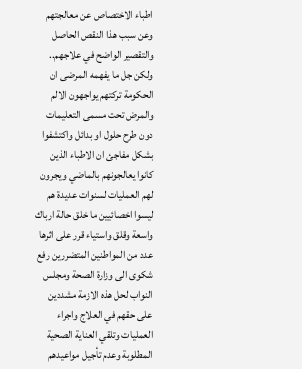اطباء الاختصاص عن معالجتهم وعن سبب هذا النقص الحاصل والتقصير الواضح في علاجهم.. ولكن جل ما يفهمه المرضى ان الحكومة تركتهم يواجهون الالم والمرض تحت مسمى التعليمات دون طرح حلول او بدائل واكتشفوا بشكل مفاجئ ان الاطباء الذين كانوا يعالجونهم بالماضي ويجرون لهم العمليات لسنوات عديدة هم ليسوا اخصائيين ما خلق حالة ارباك واسعة وقلق واستياء قرر على اثرها عدد من المواطنين المتضررين رفع شكوى الى وزارة الصحة ومجلس النواب لحل هذه الازمة مشددين على حقهم في العلاج واجراء العمليات وتلقي العناية الصحية المطلوبة وعدم تأجيل مواعيدهم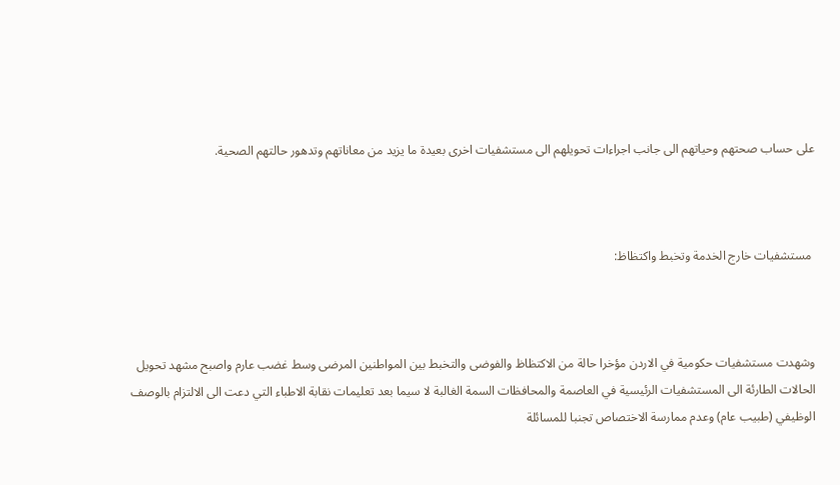على حساب صحتهم وحياتهم الى جانب اجراءات تحويلهم الى مستشفيات اخرى بعيدة ما يزيد من معاناتهم وتدهور حالتهم الصحية.



 مستشفيات خارج الخدمة وتخبط واكتظاظ:



وشهدت مستشفيات حكومية في الاردن مؤخرا حالة من الاكتظاظ والفوضى والتخبط بين المواطنين المرضى وسط غضب عارم واصبح مشهد تحويل الحالات الطارئة الى المستشفيات الرئيسية في العاصمة والمحافظات السمة الغالبة لا سيما بعد تعليمات نقابة الاطباء التي دعت الى الالتزام بالوصف الوظيفي (طبيب عام) وعدم ممارسة الاختصاص تجنبا للمسائلة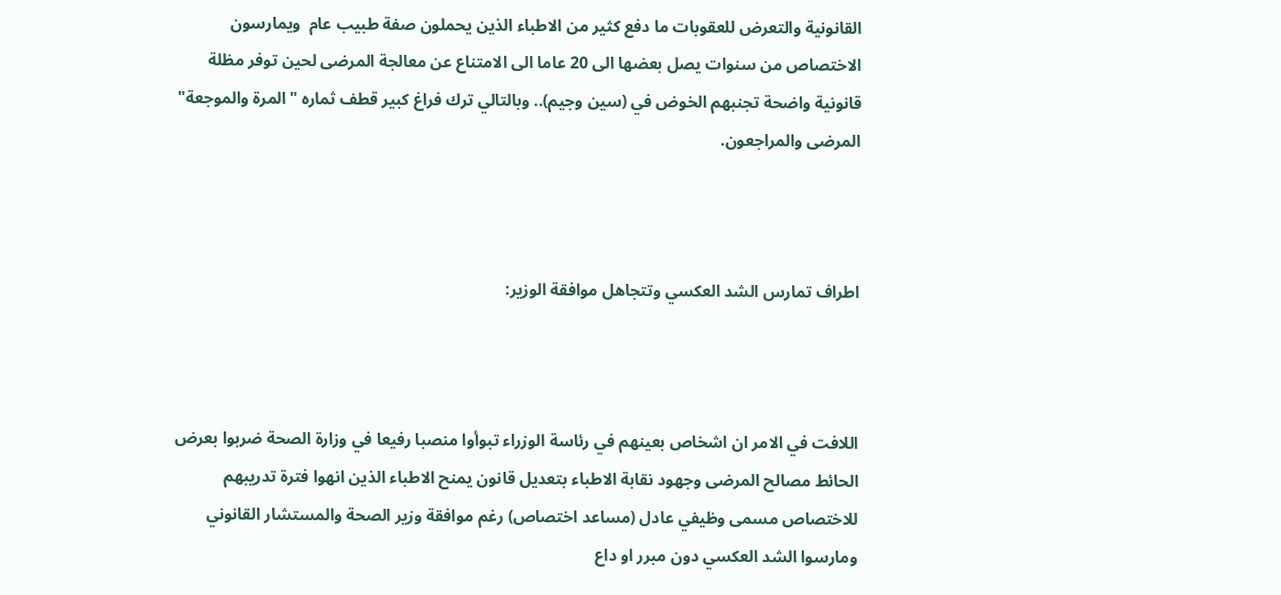القانونية والتعرض للعقوبات ما دفع كثير من الاطباء الذين يحملون صفة طبيب عام  ويمارسون الاختصاص من سنوات يصل بعضها الى 20 عاما الى الامتناع عن معالجة المرضى لحين توفر مظلة قانونية واضحة تجنبهم الخوض في (سين وجيم).. وبالتالي ترك فراغ كبير قطف ثماره "المرة والموجعة" المرضى والمراجعون.



اطراف تمارس الشد العكسي وتتجاهل موافقة الوزير:



اللافت في الامر ان اشخاص بعينهم في رئاسة الوزراء تبوأوا منصبا رفيعا في وزارة الصحة ضربوا بعرض الحائط مصالح المرضى وجهود نقابة الاطباء بتعديل قانون يمنح الاطباء الذين انهوا فترة تدريبهم للاختصاص مسمى وظيفي عادل (مساعد اختصاص) رغم موافقة وزير الصحة والمستشار القانوني ومارسوا الشد العكسي دون مبرر او داع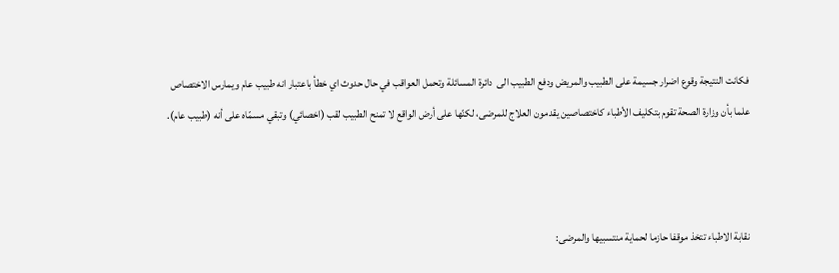فكانت النتيجة وقوع اضرار جسيمة على الطبيب والمريض ودفع الطبيب الى  دائرة المسائلة وتحمل العواقب في حال حدوث اي خطأ باعتبار انه طبيب عام ويمارس الاختصاص علما بأن وزارة الصحة تقوم بتكليف الأطباء كاختصاصين يقدمون العلاج للمرضى، لكنّها على أرض الواقع لا تمنح الطبيب لقب (اخصائي) وتبقي مسمّاه على أنه (طبيب عام).



نقابة الاطباء تتخذ موقفا حازما لحماية منتسبيها والمرضى: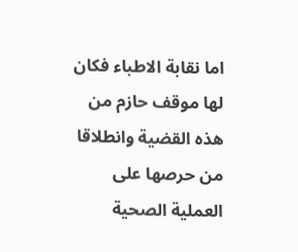اما نقابة الاطباء فكان لها موقف حازم من هذه القضية وانطلاقا من حرصها على العملية الصحية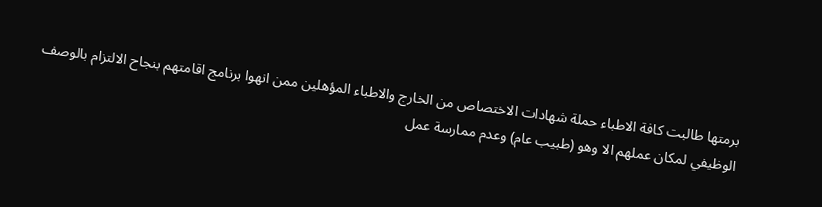برمتها طالبت كافة الاطباء حملة شهادات الاختصاص من الخارج والاطباء المؤهلين ممن انهوا برنامج اقامتهم بنجاح الالتزام بالوصف الوظيفي لمكان عملهم الا وهو (طبيب عام) وعدم ممارسة عمل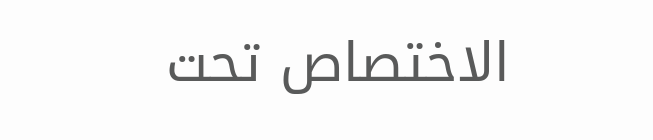الاختصاص تحت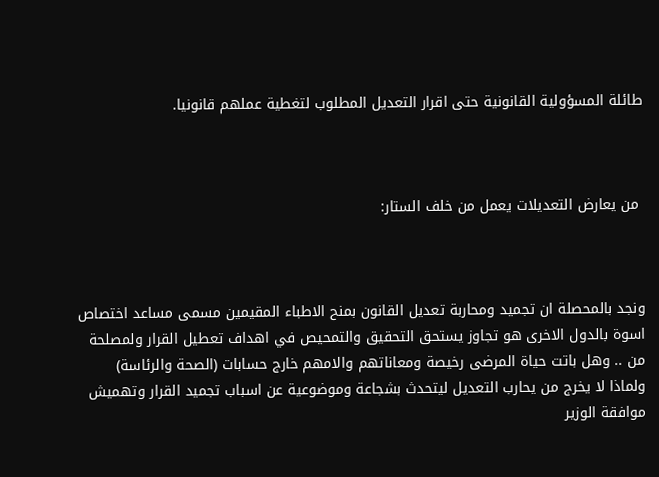طائلة المسؤولية القانونية حتى اقرار التعديل المطلوب لتغطية عملهم قانونيا.



 من يعارض التعديلات يعمل من خلف الستار:



ونجد بالمحصلة ان تجميد ومحاربة تعديل القانون بمنح الاطباء المقيمين مسمى مساعد اختصاص اسوة بالدول الاخرى هو تجاوز يستحق التحقيق والتمحيص في اهداف تعطيل القرار ولمصلحة من .. وهل باتت حياة المرضى رخيصة ومعاناتهم والامهم خارج حسابات (الصحة والرئاسة) ولماذا لا يخرج من يحارب التعديل ليتحدث بشجاعة وموضوعية عن اسباب تجميد القرار وتهميش موافقة الوزير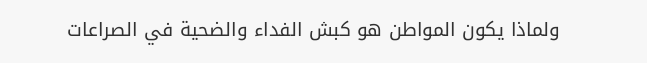ولماذا يكون المواطن هو كبش الفداء والضحية في الصراعات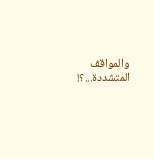والمواقف المتشددة...؟!